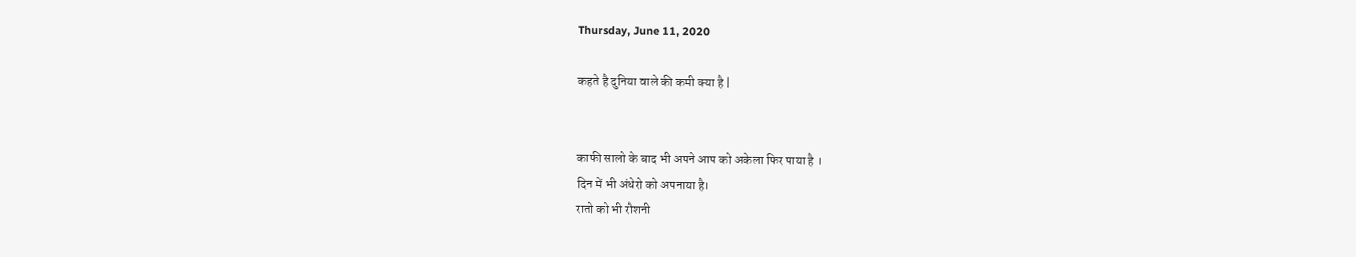Thursday, June 11, 2020

कहते है दुनिया वाले की कमी क्या है |


काफी सालो के बाद भी अपने आप को अकेला फिर पाया है ।
दिन में भी अंधेरो को अपनाया है।
रातो को भी रौशनी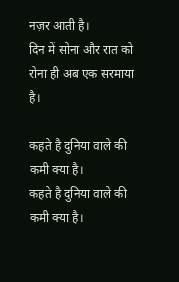नज़र आती है।
दिन में सोना और रात को रोना ही अब एक सरमाया है।

कहते है दुनिया वाले की कमी क्या है।
कहते है दुनिया वाले की कमी क्या है।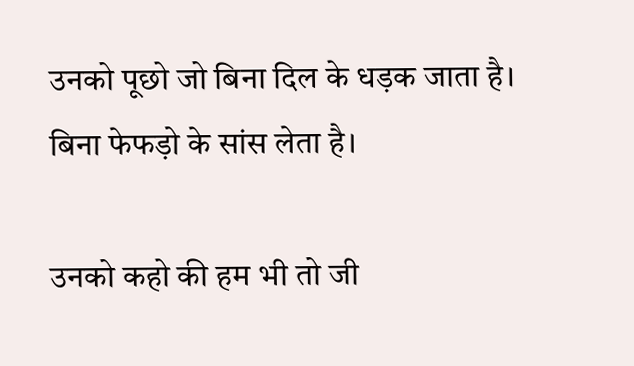उनको पूछो जो बिना दिल के धड़क जाता है।
बिना फेफड़ो के सांस लेता है।

उनको कहो की हम भी तो जी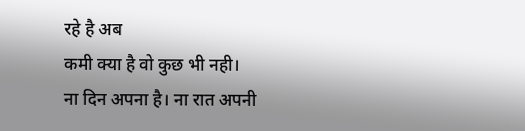रहे है अब
कमी क्या है वो कुछ भी नही।
ना दिन अपना है। ना रात अपनी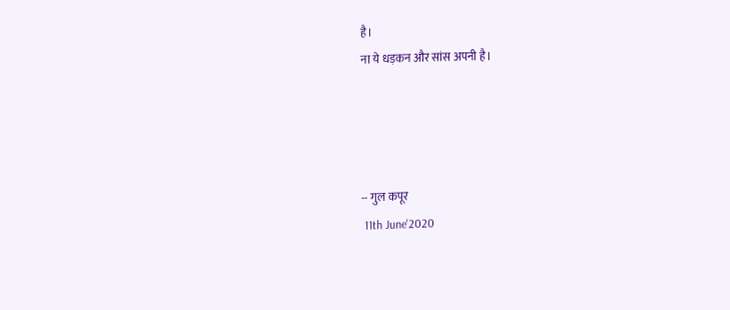है।
ना ये धड़कन और सांस अपनी है।




-- गुल कपूर
 11th June'2020